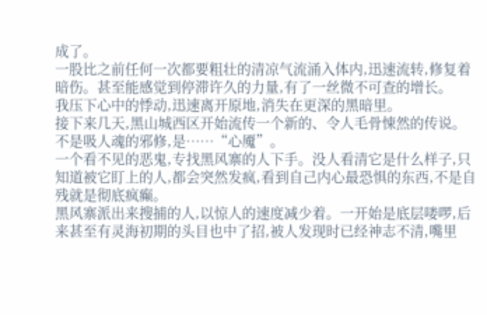成了。
一股比之前任何一次都要粗壮的清凉气流涌入体内,迅速流转,修复着暗伤。甚至能感觉到停滞许久的力量,有了一丝微不可查的增长。
我压下心中的悸动,迅速离开原地,消失在更深的黑暗里。
接下来几天,黑山城西区开始流传一个新的、令人毛骨悚然的传说。
不是吸人魂的邪修,是……“心魇”。
一个看不见的恶鬼,专找黑风寨的人下手。没人看清它是什么样子,只知道被它盯上的人,都会突然发疯,看到自己内心最恐惧的东西,不是自残就是彻底疯癫。
黑风寨派出来搜捕的人,以惊人的速度减少着。一开始是底层喽啰,后来甚至有灵海初期的头目也中了招,被人发现时已经神志不清,嘴里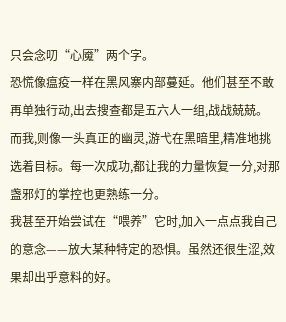只会念叨“心魇”两个字。
恐慌像瘟疫一样在黑风寨内部蔓延。他们甚至不敢再单独行动,出去搜查都是五六人一组,战战兢兢。
而我,则像一头真正的幽灵,游弋在黑暗里,精准地挑选着目标。每一次成功,都让我的力量恢复一分,对那盏邪灯的掌控也更熟练一分。
我甚至开始尝试在“喂养”它时,加入一点点我自己的意念——放大某种特定的恐惧。虽然还很生涩,效果却出乎意料的好。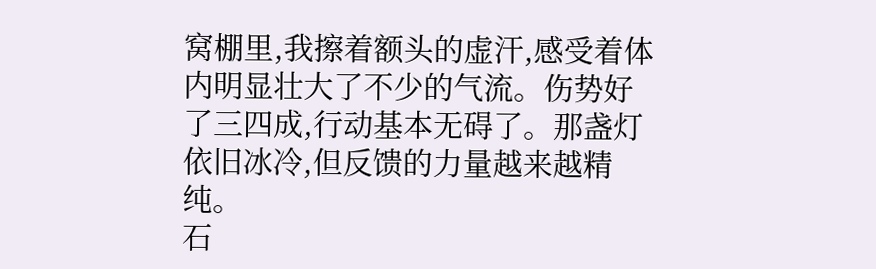窝棚里,我擦着额头的虚汗,感受着体内明显壮大了不少的气流。伤势好了三四成,行动基本无碍了。那盏灯依旧冰冷,但反馈的力量越来越精纯。
石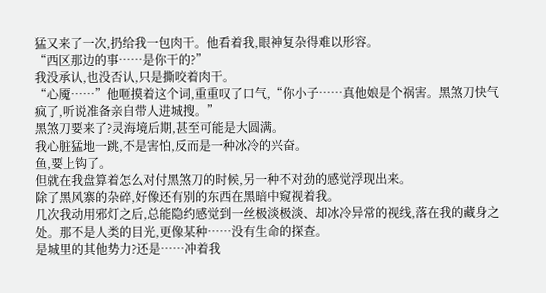猛又来了一次,扔给我一包肉干。他看着我,眼神复杂得难以形容。
“西区那边的事……是你干的?”
我没承认,也没否认,只是撕咬着肉干。
“心魇……”他咂摸着这个词,重重叹了口气,“你小子……真他娘是个祸害。黑煞刀快气疯了,听说准备亲自带人进城搜。”
黑煞刀要来了?灵海境后期,甚至可能是大圆满。
我心脏猛地一跳,不是害怕,反而是一种冰冷的兴奋。
鱼,要上钩了。
但就在我盘算着怎么对付黑煞刀的时候,另一种不对劲的感觉浮现出来。
除了黑风寨的杂碎,好像还有别的东西在黑暗中窥视着我。
几次我动用邪灯之后,总能隐约感觉到一丝极淡极淡、却冰冷异常的视线,落在我的藏身之处。那不是人类的目光,更像某种……没有生命的探查。
是城里的其他势力?还是……冲着我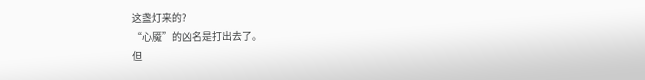这盏灯来的?
“心魇”的凶名是打出去了。
但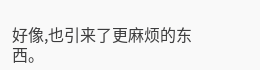好像,也引来了更麻烦的东西。